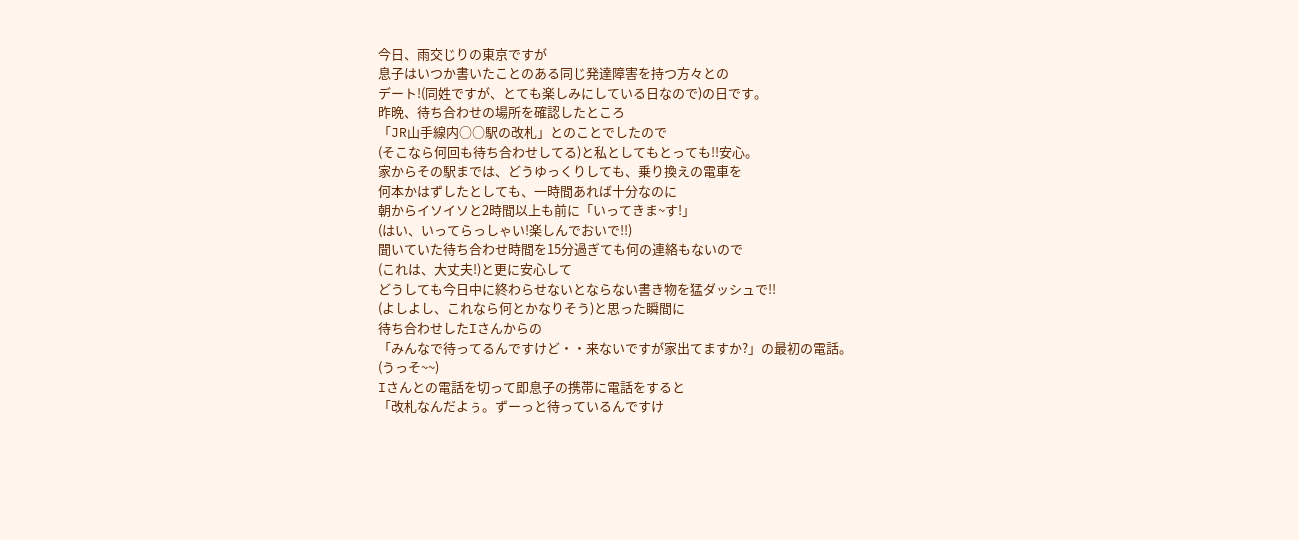今日、雨交じりの東京ですが
息子はいつか書いたことのある同じ発達障害を持つ方々との
デート!(同姓ですが、とても楽しみにしている日なので)の日です。
昨晩、待ち合わせの場所を確認したところ
「JR山手線内○○駅の改札」とのことでしたので
(そこなら何回も待ち合わせしてる)と私としてもとっても!!安心。
家からその駅までは、どうゆっくりしても、乗り換えの電車を
何本かはずしたとしても、一時間あれば十分なのに
朝からイソイソと2時間以上も前に「いってきま~す!」
(はい、いってらっしゃい!楽しんでおいで!!)
聞いていた待ち合わせ時間を15分過ぎても何の連絡もないので
(これは、大丈夫!)と更に安心して
どうしても今日中に終わらせないとならない書き物を猛ダッシュで!!
(よしよし、これなら何とかなりそう)と思った瞬間に
待ち合わせしたIさんからの
「みんなで待ってるんですけど・・来ないですが家出てますか?」の最初の電話。
(うっそ~~)
Iさんとの電話を切って即息子の携帯に電話をすると
「改札なんだよぅ。ずーっと待っているんですけ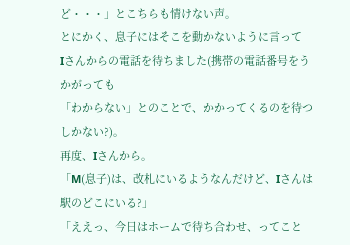ど・・・」とこちらも情けない声。
とにかく、息子にはそこを動かないように言って
Iさんからの電話を待ちました(携帯の電話番号をうかがっても
「わからない」とのことで、かかってくるのを待つしかない?)。
再度、Iさんから。
「M(息子)は、改札にいるようなんだけど、Iさんは駅のどこにいる?」
「ええっ、今日はホームで待ち合わせ、ってこと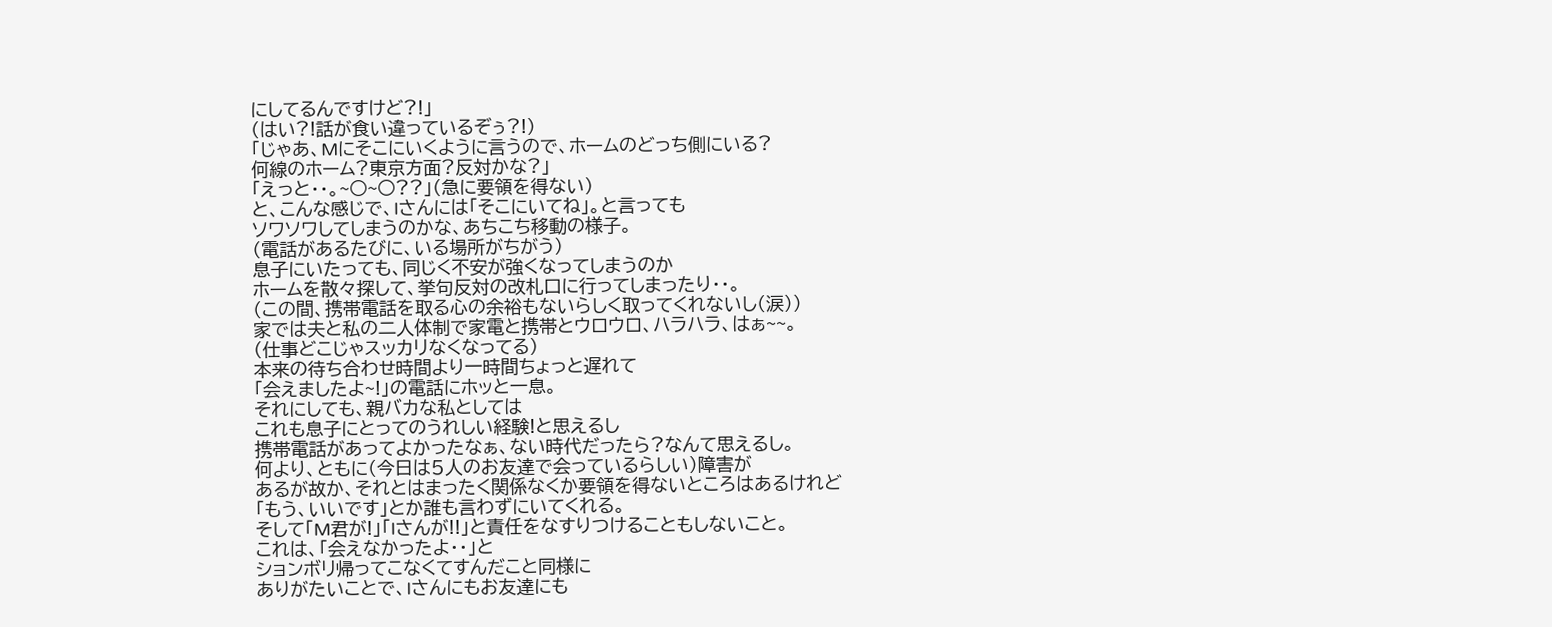にしてるんですけど?!」
(はい?!話が食い違っているぞぅ?!)
「じゃあ、Mにそこにいくように言うので、ホームのどっち側にいる?
何線のホーム?東京方面?反対かな?」
「えっと・・。~○~○??」(急に要領を得ない)
と、こんな感じで、Iさんには「そこにいてね」。と言っても
ソワソワしてしまうのかな、あちこち移動の様子。
(電話があるたびに、いる場所がちがう)
息子にいたっても、同じく不安が強くなってしまうのか
ホームを散々探して、挙句反対の改札口に行ってしまったり・・。
(この間、携帯電話を取る心の余裕もないらしく取ってくれないし(涙))
家では夫と私の二人体制で家電と携帯とウロウロ、ハラハラ、はぁ~~。
(仕事どこじゃスッカリなくなってる)
本来の待ち合わせ時間より一時間ちょっと遅れて
「会えましたよ~!」の電話にホッと一息。
それにしても、親バカな私としては
これも息子にとってのうれしい経験!と思えるし
携帯電話があってよかったなぁ、ない時代だったら?なんて思えるし。
何より、ともに(今日は5人のお友達で会っているらしい)障害が
あるが故か、それとはまったく関係なくか要領を得ないところはあるけれど
「もう、いいです」とか誰も言わずにいてくれる。
そして「M君が!」「Iさんが!!」と責任をなすりつけることもしないこと。
これは、「会えなかったよ・・」と
ションボリ帰ってこなくてすんだこと同様に
ありがたいことで、Iさんにもお友達にも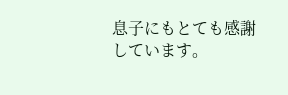息子にもとても感謝しています。